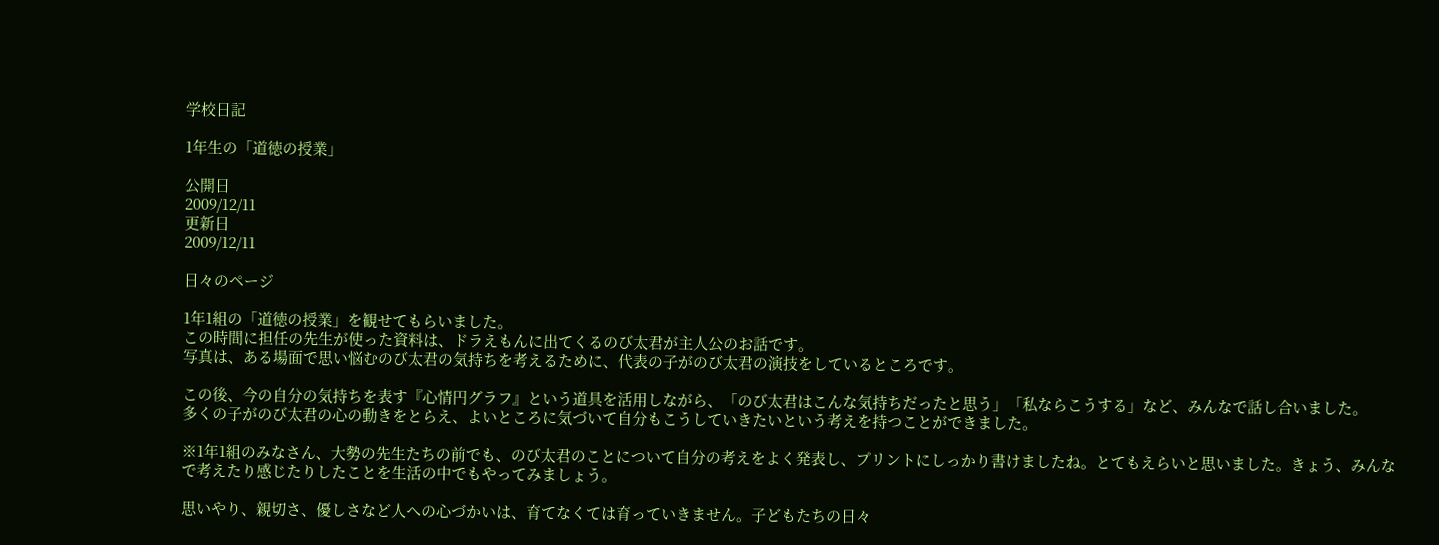学校日記

1年生の「道徳の授業」

公開日
2009/12/11
更新日
2009/12/11

日々のページ

1年1組の「道徳の授業」を観せてもらいました。
この時間に担任の先生が使った資料は、ドラえもんに出てくるのび太君が主人公のお話です。
写真は、ある場面で思い悩むのび太君の気持ちを考えるために、代表の子がのび太君の演技をしているところです。

この後、今の自分の気持ちを表す『心情円グラフ』という道具を活用しながら、「のび太君はこんな気持ちだったと思う」「私ならこうする」など、みんなで話し合いました。
多くの子がのび太君の心の動きをとらえ、よいところに気づいて自分もこうしていきたいという考えを持つことができました。

※1年1組のみなさん、大勢の先生たちの前でも、のび太君のことについて自分の考えをよく発表し、プリントにしっかり書けましたね。とてもえらいと思いました。きょう、みんなで考えたり感じたりしたことを生活の中でもやってみましょう。

思いやり、親切さ、優しさなど人への心づかいは、育てなくては育っていきません。子どもたちの日々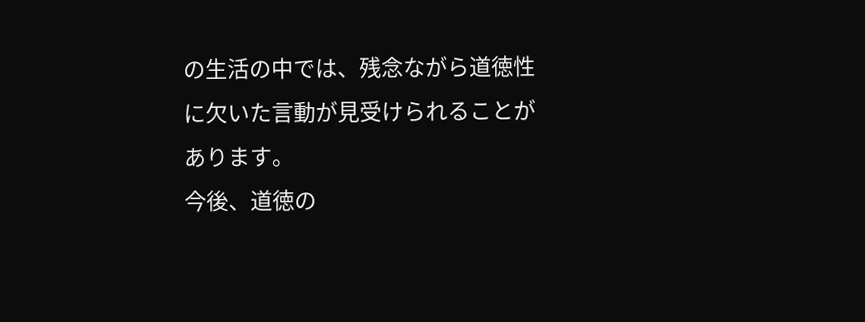の生活の中では、残念ながら道徳性に欠いた言動が見受けられることがあります。
今後、道徳の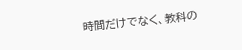時間だけでなく、教科の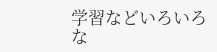学習などいろいろな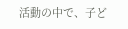活動の中で、子ど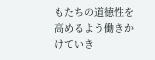もたちの道徳性を高めるよう働きかけていき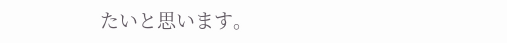たいと思います。